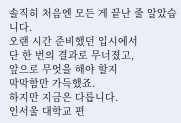솔직히 처음엔 모든 게 끝난 줄 알았습니다.
오랜 시간 준비했던 입시에서
단 한 번의 결과로 무너졌고,
앞으로 무엇을 해야 할지
막막함만 가득했죠.
하지만 지금은 다릅니다.
인서울 대학교 편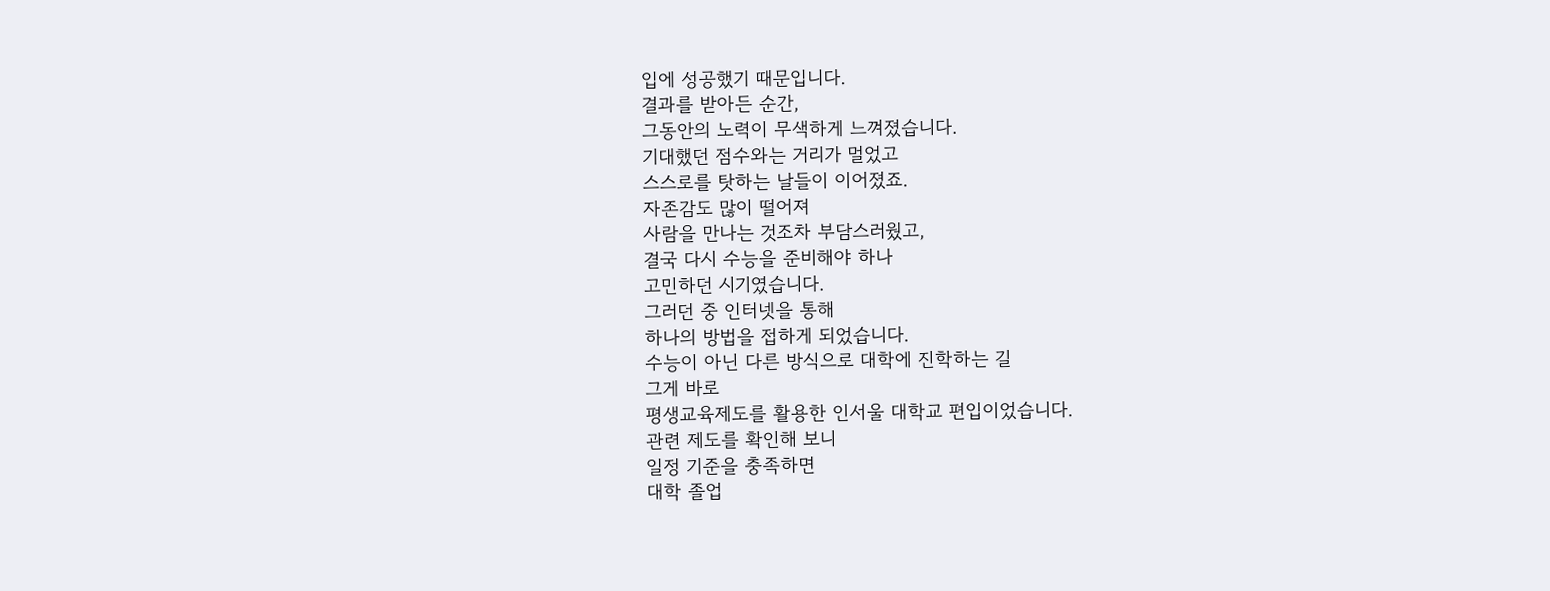입에 성공했기 때문입니다.
결과를 받아든 순간,
그동안의 노력이 무색하게 느껴졌습니다.
기대했던 점수와는 거리가 멀었고
스스로를 탓하는 날들이 이어졌죠.
자존감도 많이 떨어져
사람을 만나는 것조차 부담스러웠고,
결국 다시 수능을 준비해야 하나
고민하던 시기였습니다.
그러던 중 인터넷을 통해
하나의 방법을 접하게 되었습니다.
수능이 아닌 다른 방식으로 대학에 진학하는 길
그게 바로
평생교육제도를 활용한 인서울 대학교 편입이었습니다.
관련 제도를 확인해 보니
일정 기준을 충족하면
대학 졸업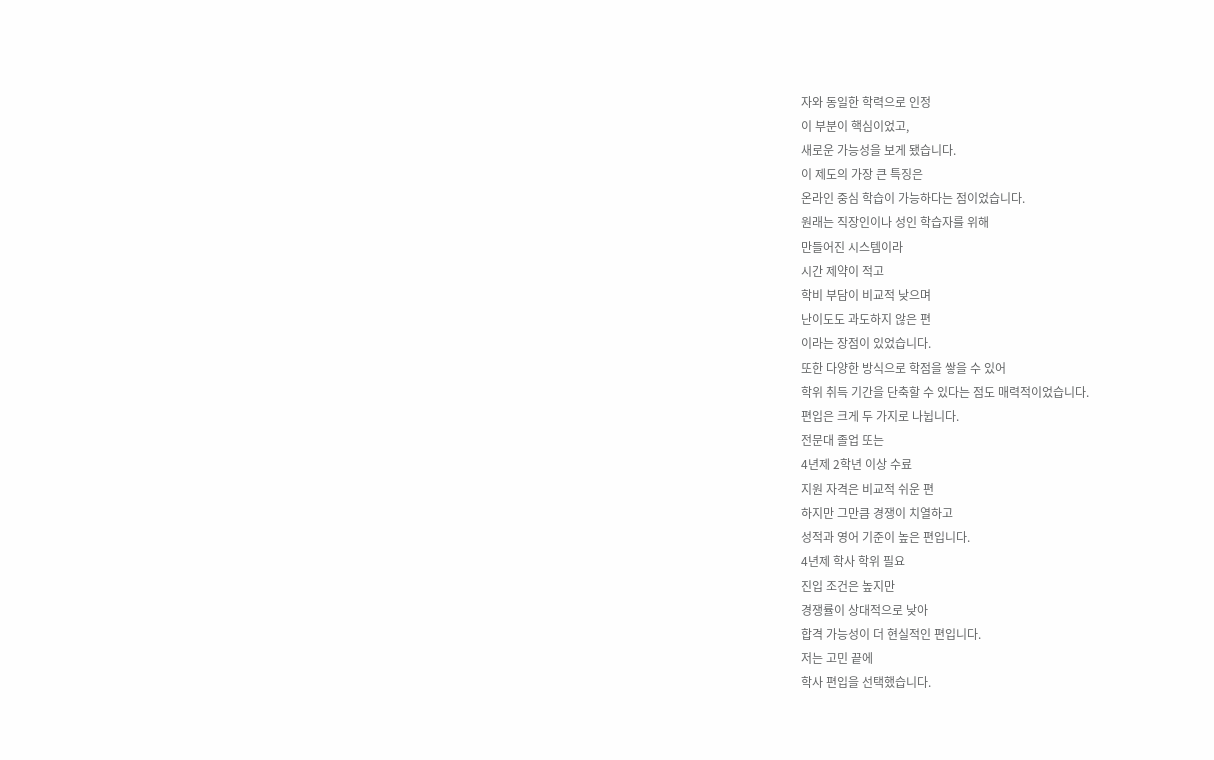자와 동일한 학력으로 인정
이 부분이 핵심이었고,
새로운 가능성을 보게 됐습니다.
이 제도의 가장 큰 특징은
온라인 중심 학습이 가능하다는 점이었습니다.
원래는 직장인이나 성인 학습자를 위해
만들어진 시스템이라
시간 제약이 적고
학비 부담이 비교적 낮으며
난이도도 과도하지 않은 편
이라는 장점이 있었습니다.
또한 다양한 방식으로 학점을 쌓을 수 있어
학위 취득 기간을 단축할 수 있다는 점도 매력적이었습니다.
편입은 크게 두 가지로 나뉩니다.
전문대 졸업 또는
4년제 2학년 이상 수료
지원 자격은 비교적 쉬운 편
하지만 그만큼 경쟁이 치열하고
성적과 영어 기준이 높은 편입니다.
4년제 학사 학위 필요
진입 조건은 높지만
경쟁률이 상대적으로 낮아
합격 가능성이 더 현실적인 편입니다.
저는 고민 끝에
학사 편입을 선택했습니다.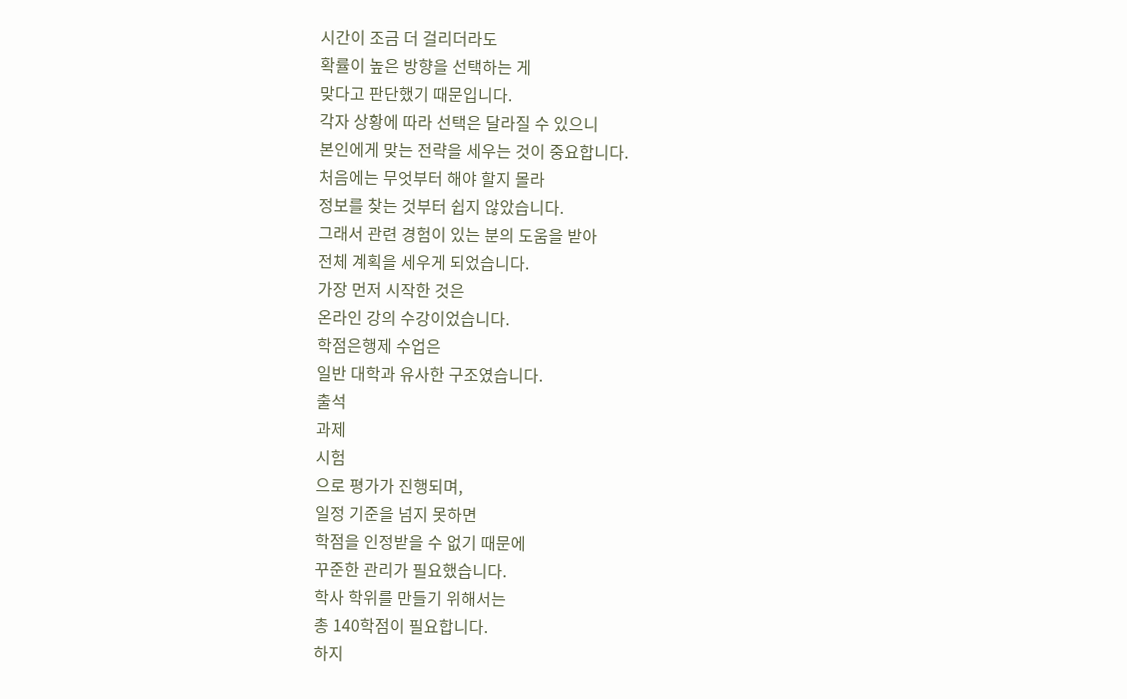시간이 조금 더 걸리더라도
확률이 높은 방향을 선택하는 게
맞다고 판단했기 때문입니다.
각자 상황에 따라 선택은 달라질 수 있으니
본인에게 맞는 전략을 세우는 것이 중요합니다.
처음에는 무엇부터 해야 할지 몰라
정보를 찾는 것부터 쉽지 않았습니다.
그래서 관련 경험이 있는 분의 도움을 받아
전체 계획을 세우게 되었습니다.
가장 먼저 시작한 것은
온라인 강의 수강이었습니다.
학점은행제 수업은
일반 대학과 유사한 구조였습니다.
출석
과제
시험
으로 평가가 진행되며,
일정 기준을 넘지 못하면
학점을 인정받을 수 없기 때문에
꾸준한 관리가 필요했습니다.
학사 학위를 만들기 위해서는
총 140학점이 필요합니다.
하지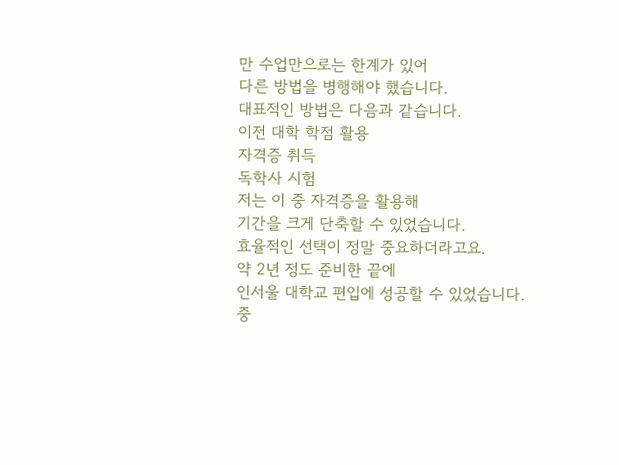만 수업만으로는 한계가 있어
다른 방법을 병행해야 했습니다.
대표적인 방법은 다음과 같습니다.
이전 대학 학점 활용
자격증 취득
독학사 시험
저는 이 중 자격증을 활용해
기간을 크게 단축할 수 있었습니다.
효율적인 선택이 정말 중요하더라고요.
약 2년 정도 준비한 끝에
인서울 대학교 편입에 성공할 수 있었습니다.
중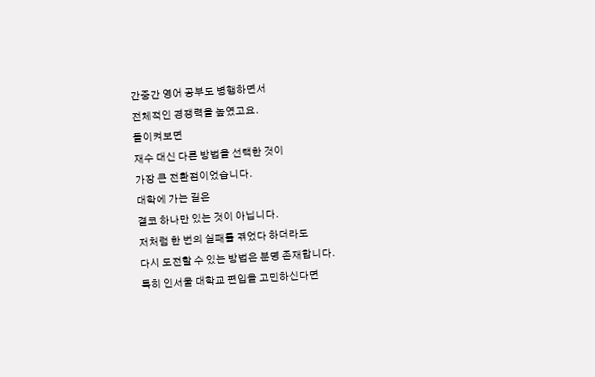간중간 영어 공부도 병행하면서
전체적인 경쟁력을 높였고요.
돌이켜보면
재수 대신 다른 방법을 선택한 것이
가장 큰 전환점이었습니다.
대학에 가는 길은
결코 하나만 있는 것이 아닙니다.
저처럼 한 번의 실패를 겪었다 하더라도
다시 도전할 수 있는 방법은 분명 존재합니다.
특히 인서울 대학교 편입을 고민하신다면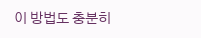이 방법도 충분히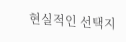현실적인 선택지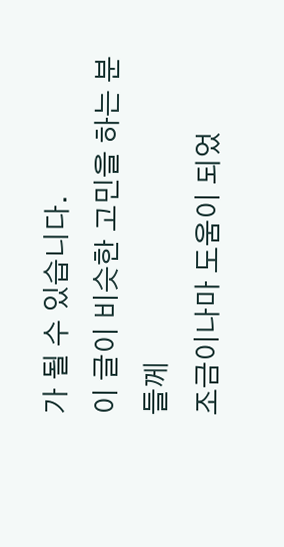가 될 수 있습니다.
이 글이 비슷한 고민을 하는 분들께
조금이나마 도움이 되었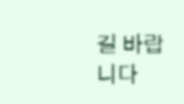길 바랍니다